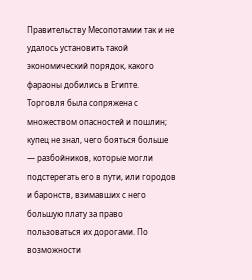Правительству Месопотамии так и не удалось установить такой экономический порядок, какого фараоны добились в Египте. Торговля была сопряжена с множеством опасностей и пошлин; купец не знал, чего бояться больше — разбойников, которые могли подстерегать его в пути, или городов и баронств, взимавших с него большую плату за право пользоваться их дорогами. По возможности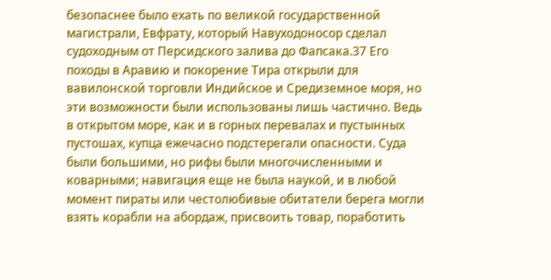безопаснее было ехать по великой государственной магистрали, Евфрату, который Навуходоносор сделал судоходным от Персидского залива до Фапсака.37 Его походы в Аравию и покорение Тира открыли для вавилонской торговли Индийское и Средиземное моря, но эти возможности были использованы лишь частично. Ведь в открытом море, как и в горных перевалах и пустынных пустошах, купца ежечасно подстерегали опасности. Суда были большими, но рифы были многочисленными и коварными; навигация еще не была наукой, и в любой момент пираты или честолюбивые обитатели берега могли взять корабли на абордаж, присвоить товар, поработить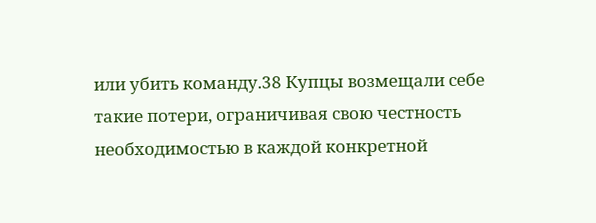или убить команду.38 Купцы возмещали себе такие потери, ограничивая свою честность необходимостью в каждой конкретной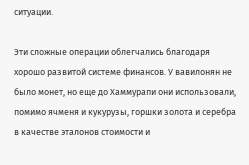ситуации.

Эти сложные операции облегчались благодаря хорошо развитой системе финансов. У вавилонян не было монет, но еще до Хаммурапи они использовали, помимо ячменя и кукурузы, горшки золота и серебра в качестве эталонов стоимости и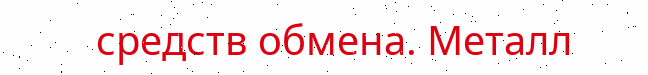средств обмена. Металл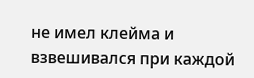не имел клейма и взвешивался при каждой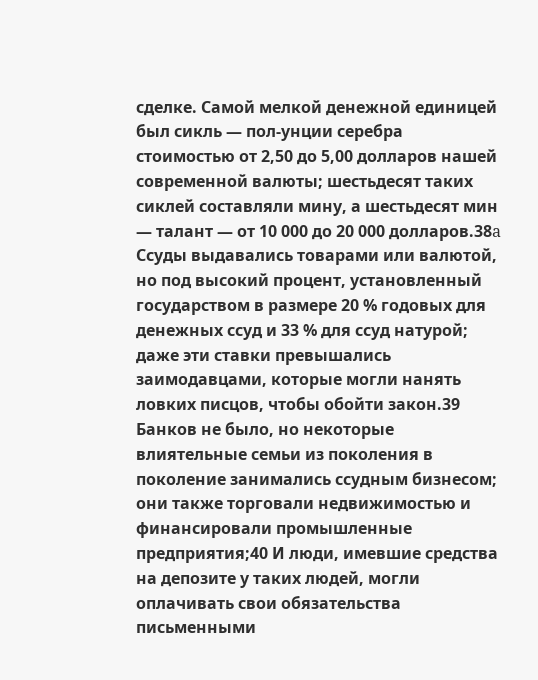сделке. Самой мелкой денежной единицей был сикль — пол-унции серебра стоимостью от 2,50 до 5,00 долларов нашей современной валюты; шестьдесят таких сиклей составляли мину, а шестьдесят мин — талант — от 10 000 до 20 000 долларов.38a Ссуды выдавались товарами или валютой, но под высокий процент, установленный государством в размере 20 % годовых для денежных ссуд и 33 % для ссуд натурой; даже эти ставки превышались заимодавцами, которые могли нанять ловких писцов, чтобы обойти закон.39 Банков не было, но некоторые влиятельные семьи из поколения в поколение занимались ссудным бизнесом; они также торговали недвижимостью и финансировали промышленные предприятия;40 И люди, имевшие средства на депозите у таких людей, могли оплачивать свои обязательства письменными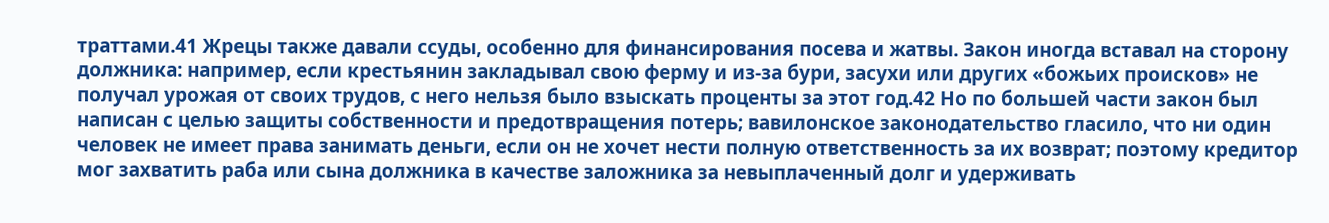траттами.41 Жрецы также давали ссуды, особенно для финансирования посева и жатвы. Закон иногда вставал на сторону должника: например, если крестьянин закладывал свою ферму и из-за бури, засухи или других «божьих происков» не получал урожая от своих трудов, с него нельзя было взыскать проценты за этот год.42 Но по большей части закон был написан с целью защиты собственности и предотвращения потерь; вавилонское законодательство гласило, что ни один человек не имеет права занимать деньги, если он не хочет нести полную ответственность за их возврат; поэтому кредитор мог захватить раба или сына должника в качестве заложника за невыплаченный долг и удерживать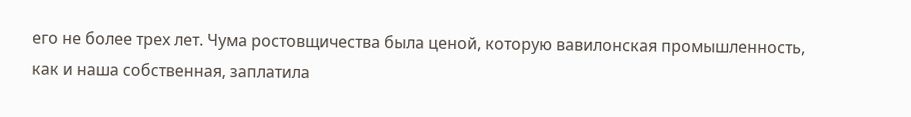его не более трех лет. Чума ростовщичества была ценой, которую вавилонская промышленность, как и наша собственная, заплатила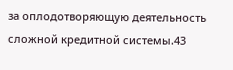за оплодотворяющую деятельность сложной кредитной системы.43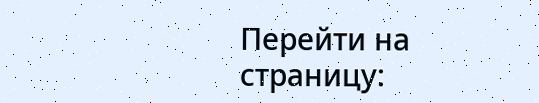Перейти на страницу: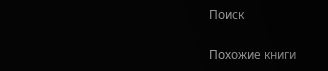Поиск

Похожие книги